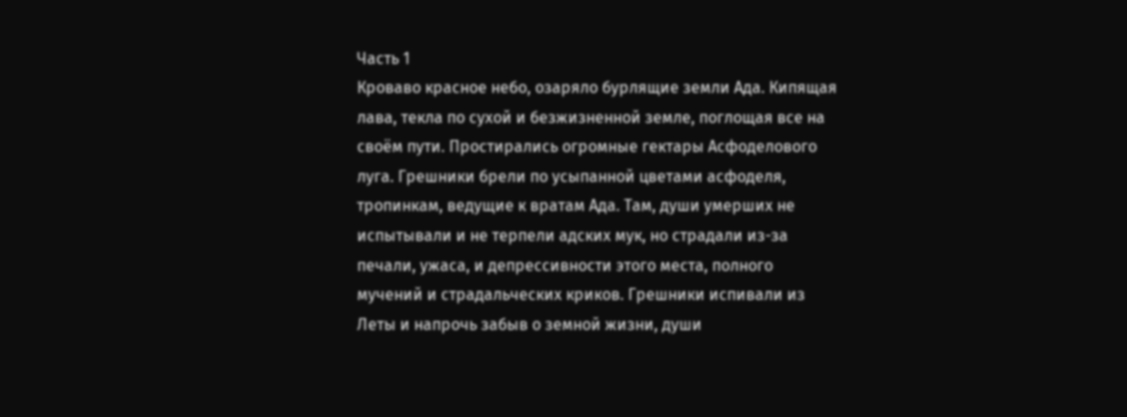Часть 1
Кроваво красное небо, озаряло бурлящие земли Ада. Кипящая лава, текла по сухой и безжизненной земле, поглощая все на своём пути. Простирались огромные гектары Асфоделового луга. Грешники брели по усыпанной цветами асфоделя, тропинкам, ведущие к вратам Ада. Там, души умерших не испытывали и не терпели адских мук, но страдали из-за печали, ужаса, и депрессивности этого места, полного мучений и страдальческих криков. Грешники испивали из Леты и напрочь забыв о земной жизни, души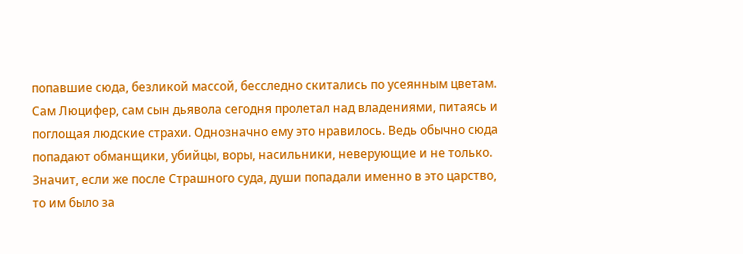попавшие сюда, безликой массой, бесследно скитались по усеянным цветам.
Сам Люцифер, сам сын дьявола сегодня пролетал над владениями, питаясь и поглощая людские страхи. Однозначно ему это нравилось. Ведь обычно сюда попадают обманщики, убийцы, воры, насильники, неверующие и не только. Значит, если же после Страшного суда, души попадали именно в это царство, то им было за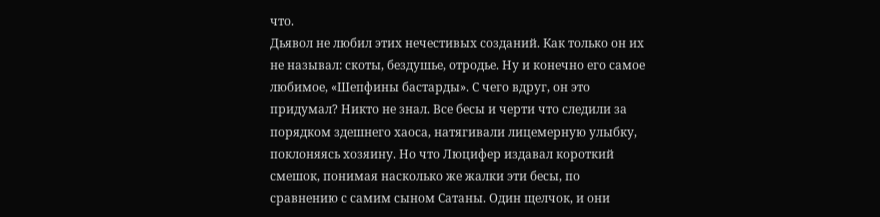что.
Дьявол не любил этих нечестивых созданий. Как только он их не называл: скоты, бездушье, отродье. Ну и конечно его самое любимое, «Шепфины бастарды». С чего вдруг, он это придумал? Никто не знал. Все бесы и черти что следили за порядком здешнего хаоса, натягивали лицемерную улыбку, поклоняясь хозяину. Но что Люцифер издавал короткий смешок, понимая насколько же жалки эти бесы, по сравнению с самим сыном Сатаны. Один щелчок, и они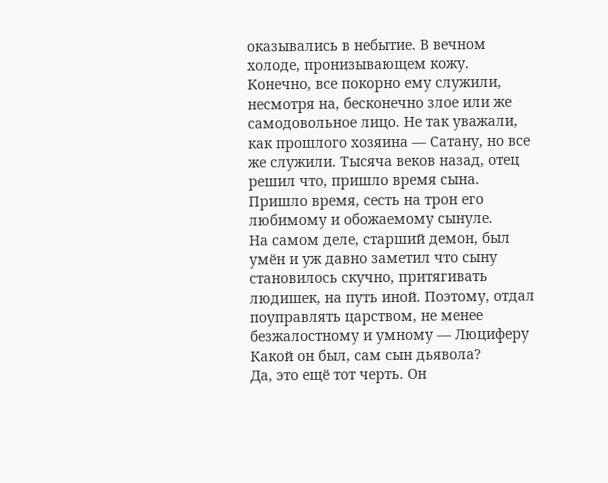оказывались в небытие. В вечном холоде, пронизывающем кожу.
Конечно, все покорно ему служили, несмотря на, бесконечно злое или же самодовольное лицо. Не так уважали, как прошлого хозяина — Сатану, но все же служили. Тысяча веков назад, отец решил что, пришло время сына. Пришло время, сесть на трон его любимому и обожаемому сынуле.
На самом деле, старший демон, был умён и уж давно заметил что сыну становилось скучно, притягивать людишек, на путь иной. Поэтому, отдал поуправлять царством, не менее безжалостному и умному — Люциферу
Какой он был, сам сын дьявола?
Да, это ещё тот черть. Он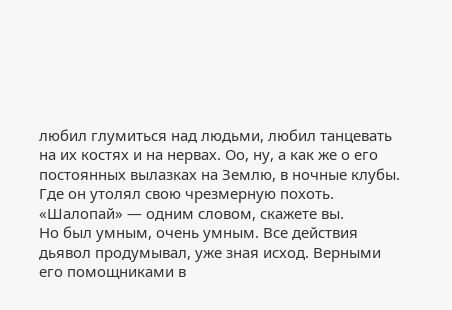любил глумиться над людьми, любил танцевать на их костях и на нервах. Оо, ну, а как же о его постоянных вылазках на Землю, в ночные клубы. Где он утолял свою чрезмерную похоть. «Шалопай» — одним словом, скажете вы.
Но был умным, очень умным. Все действия дьявол продумывал, уже зная исход. Верными его помощниками в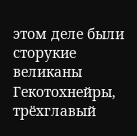этом деле были сторукие великаны Гекотохнейры, трёхглавый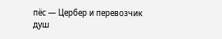пёс — Цербер и перевозчик душ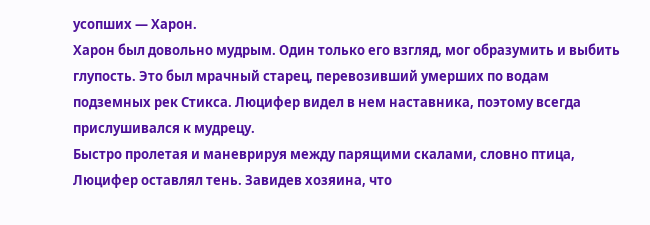усопших — Харон.
Харон был довольно мудрым. Один только его взгляд, мог образумить и выбить глупость. Это был мрачный старец, перевозивший умерших по водам подземных рек Стикса. Люцифер видел в нем наставника, поэтому всегда прислушивался к мудрецу.
Быстро пролетая и маневрируя между парящими скалами, словно птица, Люцифер оставлял тень. Завидев хозяина, что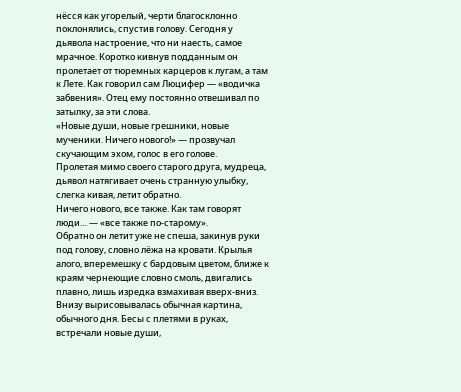нёсся как угорелый, черти благосклонно поклонялись, спустив голову. Сегодня у дьявола настроение, что ни наесть, самое мрачное. Коротко кивнув подданным он пролетает от тюремных карцеров к лугам, а там к Лете. Как говорил сам Люцифер — «водичка забвения». Отец ему постоянно отвешивал по затылку, за эти слова.
«Новые души, новые грешники, новые мученики. Ничего нового!» — прозвучал скучающим эхом, голос в его голове.
Пролетая мимо своего старого друга, мудреца, дьявол натягивает очень странную улыбку, слегка кивая, летит обратно.
Ничего нового, все также. Как там говорят люди… — «все также по-старому».
Обратно он летит уже не спеша, закинув руки под голову, словно лёжа на кровати. Крылья алого, вперемешку с бардовым цветом, ближе к краям чернеющие словно смоль, двигались плавно, лишь изредка взмахивая вверх-вниз.
Внизу вырисовывалась обычная картина, обычного дня. Бесы с плетями в руках, встречали новые души,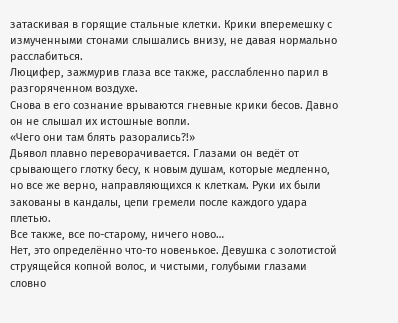затаскивая в горящие стальные клетки. Крики вперемешку с измученными стонами слышались внизу, не давая нормально расслабиться.
Люцифер, зажмурив глаза все также, расслабленно парил в разгоряченном воздухе.
Снова в его сознание врываются гневные крики бесов. Давно он не слышал их истошные вопли.
«Чего они там блять разорались?!»
Дьявол плавно переворачивается. Глазами он ведёт от срывающего глотку бесу, к новым душам, которые медленно, но все же верно, направляющихся к клеткам. Руки их были закованы в кандалы, цепи гремели после каждого удара плетью.
Все также, все по-старому, ничего ново…
Нет, это определённо что-то новенькое. Девушка с золотистой струящейся копной волос, и чистыми, голубыми глазами словно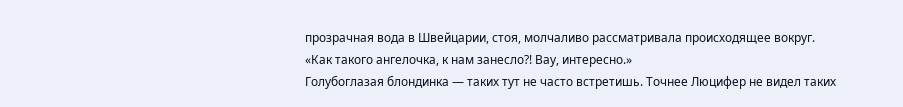прозрачная вода в Швейцарии, стоя, молчаливо рассматривала происходящее вокруг.
«Как такого ангелочка, к нам занесло?! Вау, интересно.»
Голубоглазая блондинка — таких тут не часто встретишь. Точнее Люцифер не видел таких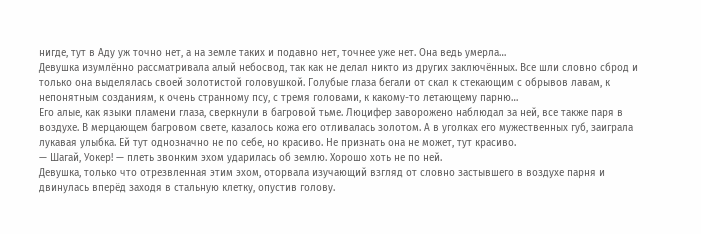нигде, тут в Аду уж точно нет, а на земле таких и подавно нет, точнее уже нет. Она ведь умерла…
Девушка изумлённо рассматривала алый небосвод, так как не делал никто из других заключённых. Все шли словно сброд и только она выделялась своей золотистой головушкой. Голубые глаза бегали от скал к стекающим с обрывов лавам, к непонятным созданиям, к очень странному псу, с тремя головами, к какому-то летающему парню…
Его алые, как языки пламени глаза, сверкнули в багровой тьме. Люцифер заворожено наблюдал за ней, все также паря в воздухе. В мерцающем багровом свете, казалось кожа его отливалась золотом. А в уголках его мужественных губ, заиграла лукавая улыбка. Ей тут однозначно не по себе, но красиво. Не признать она не может, тут красиво.
— Шагай, Уокер! — плеть звонким эхом ударилась об землю. Хорошо хоть не по ней.
Девушка, только что отрезвленная этим эхом, оторвала изучающий взгляд от словно застывшего в воздухе парня и двинулась вперёд заходя в стальную клетку, опустив голову.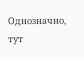Однозначно, тут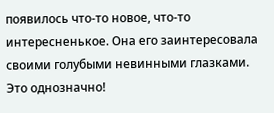появилось что-то новое, что-то интересненькое. Она его заинтересовала своими голубыми невинными глазками. Это однозначно!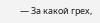— За какой грех,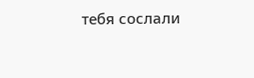тебя сослали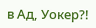в Ад, Уокер?!